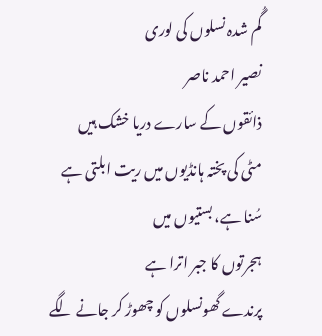گُم شدہ نسلوں کی لوری
نصیر احمد ناصر
ذائقوں کے سارے دریا خشک ہیں
مٹی کی پختہ ہانڈیوں میں ریت ابلتی ہے
سُنا ہے، بستیوں میں
ہجرتوں کا جبر اترا ہے
پرندے گھونسلوں کو چھوڑ کر جانے لگے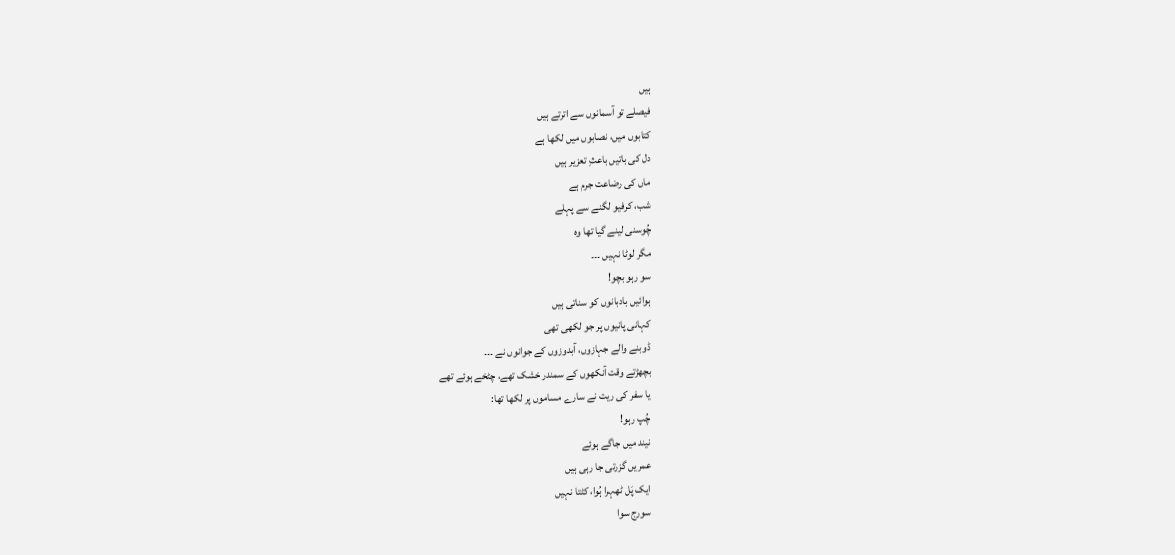ہیں
فیصلے تو آسمانوں سے اترتے ہیں
کتابوں میں، نصابوں میں لکھا ہے
دل کی باتیں باعثِ تعزیر ہیں
ماں کی رضاعت جرم ہے
شب، کرفیو لگنے سے پہلے
چُوسنی لینے گیا تھا وہ
مگر لوٹا نہیں ۔۔۔
سو رہو بچو!
ہوائیں بادبانوں کو سناتی ہیں
کہانی پانیوں پر جو لکھی تھی
ڈوبنے والے جہازوں، آبدوزوں کے جوانوں نے ۔۔۔
بچھڑتے وقت آنکھوں کے سمندر خشک تھے، چٹخے ہوئے تھے
یا سفر کی ریت نے سارے مساموں پر لکھا تھا:
چُپ رہو!
نیند میں جاگے ہوئے
عمریں گزرتی جا رہی ہیں
ایک پَل ٹھہرا ہُوا، کٹتا نہیں
سورج سوا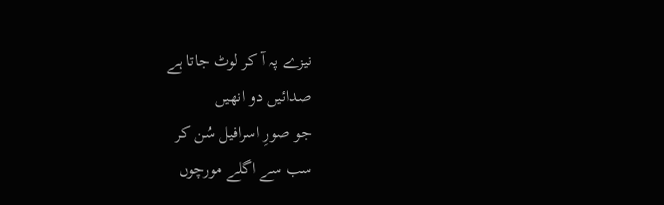نیزے پہ آ کر لوٹ جاتا ہے
صدائیں دو انھیں
جو صورِ اسرافیل سُن کر
سب سے اگلے مورچوں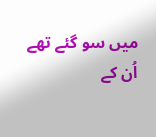میں سو گئے تھے
اُن کے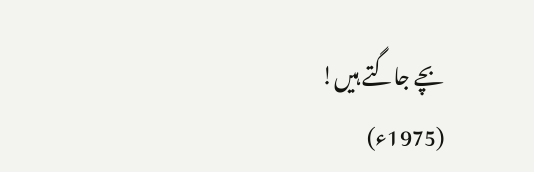بچے جاگتے ہیں!
(1975ء)